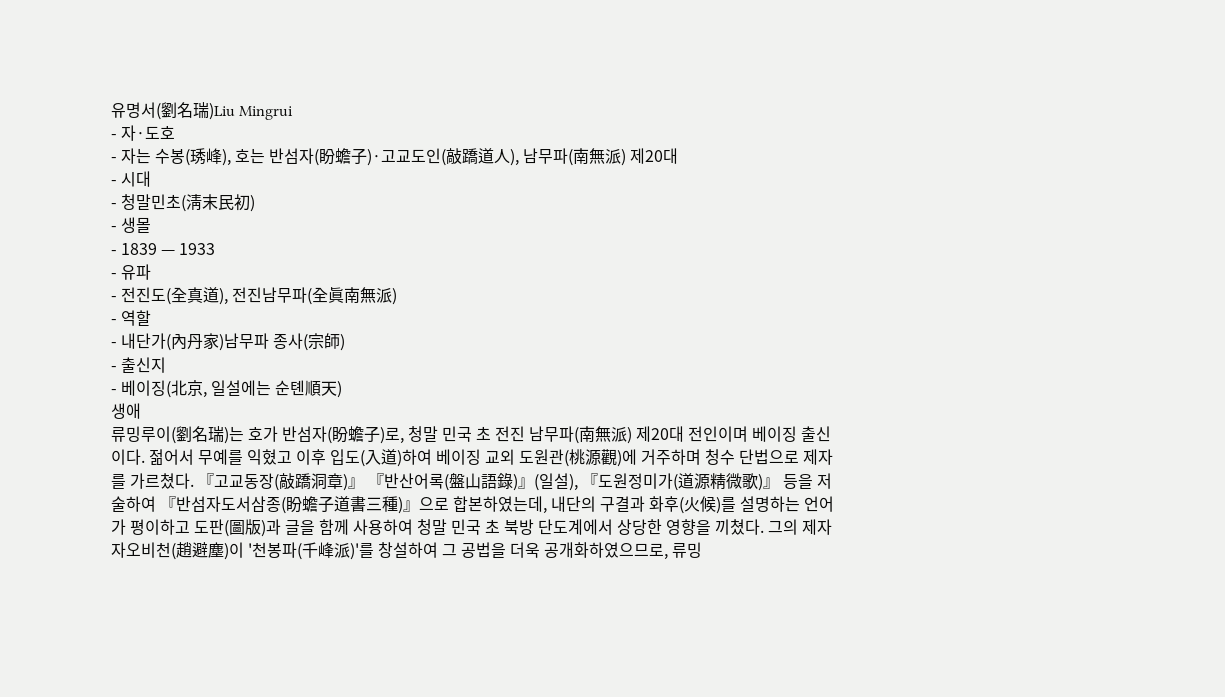유명서(劉名瑞)Liu Mingrui
- 자·도호
- 자는 수봉(琇峰), 호는 반섬자(盼蟾子)·고교도인(敲蹻道人), 남무파(南無派) 제20대
- 시대
- 청말민초(淸末民初)
- 생몰
- 1839 — 1933
- 유파
- 전진도(全真道), 전진남무파(全眞南無派)
- 역할
- 내단가(內丹家)남무파 종사(宗師)
- 출신지
- 베이징(北京, 일설에는 순톈順天)
생애
류밍루이(劉名瑞)는 호가 반섬자(盼蟾子)로, 청말 민국 초 전진 남무파(南無派) 제20대 전인이며 베이징 출신이다. 젊어서 무예를 익혔고 이후 입도(入道)하여 베이징 교외 도원관(桃源觀)에 거주하며 청수 단법으로 제자를 가르쳤다. 『고교동장(敲蹻洞章)』 『반산어록(盤山語錄)』(일설), 『도원정미가(道源精微歌)』 등을 저술하여 『반섬자도서삼종(盼蟾子道書三種)』으로 합본하였는데, 내단의 구결과 화후(火候)를 설명하는 언어가 평이하고 도판(圖版)과 글을 함께 사용하여 청말 민국 초 북방 단도계에서 상당한 영향을 끼쳤다. 그의 제자 자오비천(趙避塵)이 '천봉파(千峰派)'를 창설하여 그 공법을 더욱 공개화하였으므로, 류밍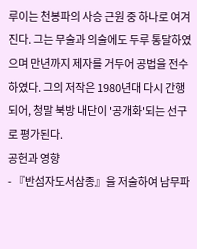루이는 천봉파의 사승 근원 중 하나로 여겨진다. 그는 무술과 의술에도 두루 통달하였으며 만년까지 제자를 거두어 공법을 전수하였다. 그의 저작은 1980년대 다시 간행되어, 청말 북방 내단이 '공개화'되는 선구로 평가된다.
공헌과 영향
- 『반섬자도서삼종』을 저술하여 남무파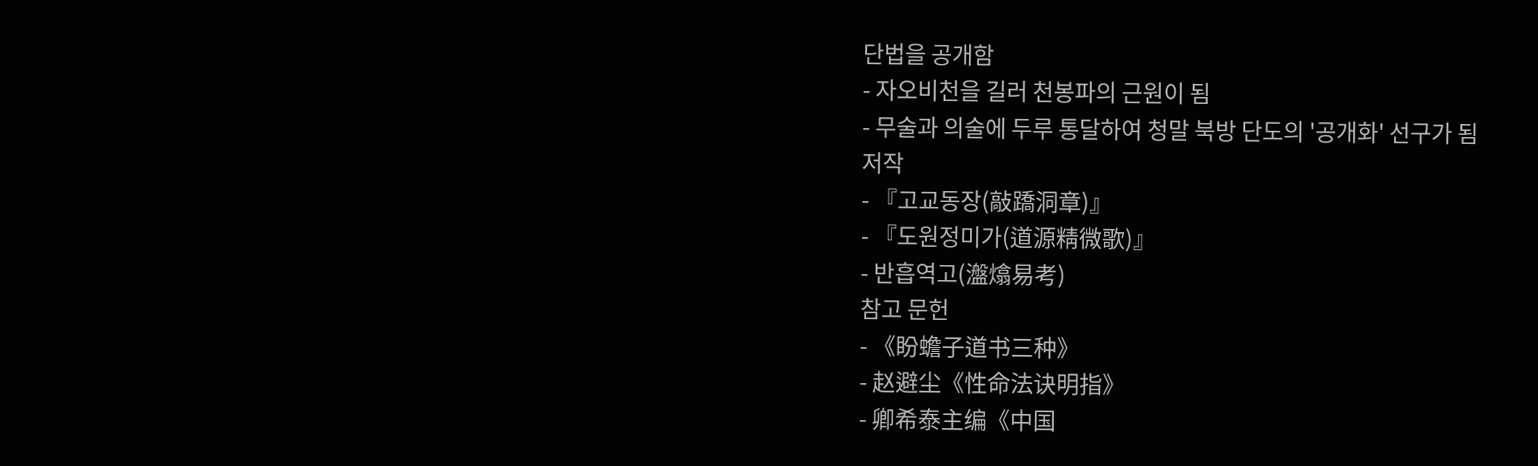단법을 공개함
- 자오비천을 길러 천봉파의 근원이 됨
- 무술과 의술에 두루 통달하여 청말 북방 단도의 '공개화' 선구가 됨
저작
- 『고교동장(敲蹻洞章)』
- 『도원정미가(道源精微歌)』
- 반흡역고(瀊熻易考)
참고 문헌
- 《盼蟾子道书三种》
- 赵避尘《性命法诀明指》
- 卿希泰主编《中国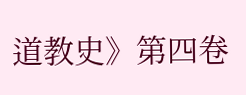道教史》第四卷